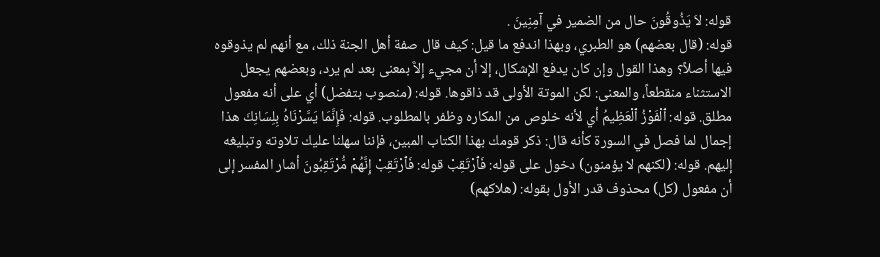قوله: لاَ يَذُوقُونَ حال من الضمير في آمِنِينَ .
قوله: (قال بعضهم) هو الطبري، وبهذا اندفع ما قيل: كيف قال صفة أهل الجنة ذلك، مع أنهم لم يذوقوه فيها أصلاً؟ وهذا القول وإن كان يدفع الإشكال، إلا أن مجيء إِلاَّ بمعنى بعد لم يرد، وبعضهم يجعل الاستثناء منقطعاً، والمعنى: لكن الموتة الأولى قد ذاقوها. قوله: (منصوب بتفضل) أي على أنه مفعول مطلق. قوله: ٱلْفَوْزُ ٱلْعَظِيمُ أي لأنه خلوص من المكاره وظفر بالمطلوب. قوله: فَإِنَّمَا يَسَّرْنَاهُ بِلِسَانِكَ هذا إجمال لما فصل في السورة كأنه قال: ذكر قومك بهذا الكتاب المبين، فإننا سهلنا عليك تلاوته وتبليغه إليهم. قوله: (لكنهم لا يؤمنون) دخول على قوله: فَٱرْتَقِبْ قوله: فَٱرْتَقِبْ إِنَّهُمْ مُّرْتَقِبُونَ أشار المفسر إلى أن مفعول (كل) محذوف قدر الأول بقوله: (هلاكهم)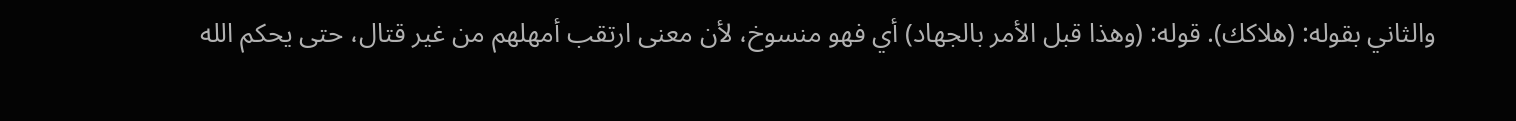والثاني بقوله: (هلاكك). قوله: (وهذا قبل الأمر بالجهاد) أي فهو منسوخ، لأن معنى ارتقب أمهلهم من غير قتال، حتى يحكم الله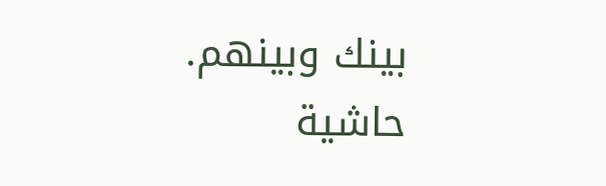بينك وبينهم.
حاشية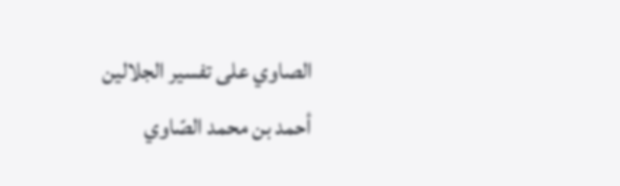الصاوي على تفسير الجلالين
أحمد بن محمد الصّاوي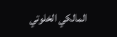المالكي الخلوتي